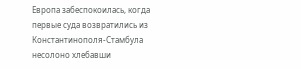Европа забеспокоилась, когда первые суда возвратились из Константинополя-Стамбула несолоно хлебавши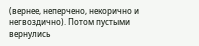(вернее, неперчено, некорично и негвоздично). Потом пустыми вернулись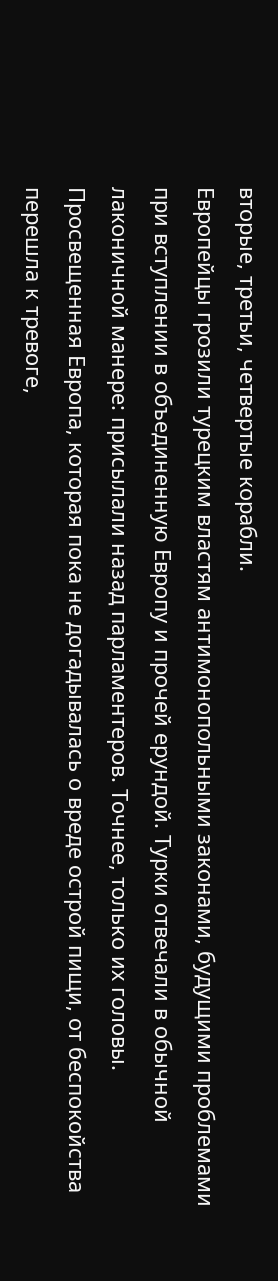вторые, третьи, четвертые корабли.
Европейцы грозили турецким властям антимонопольными законами, будущими проблемами при вступлении в объединенную Европу и прочей ерундой. Турки отвечали в обычной лаконичной манере: присылали назад парламентеров. Точнее, только их головы.
Просвещенная Европа, которая пока не догадывалась о вреде острой пищи, от беспокойства перешла к тревоге,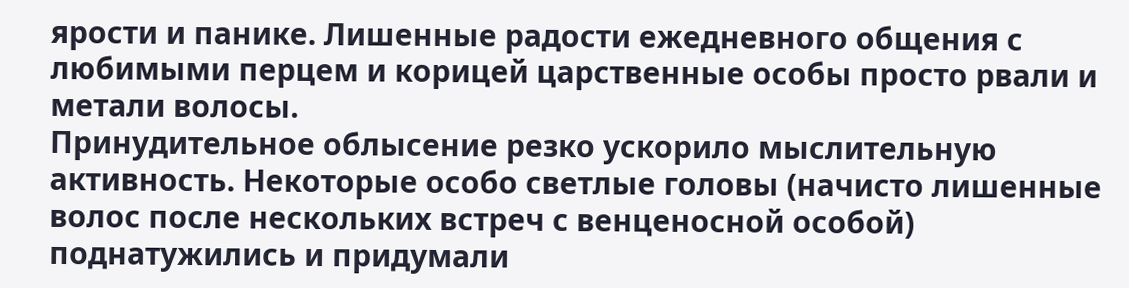ярости и панике. Лишенные радости ежедневного общения с любимыми перцем и корицей царственные особы просто рвали и метали волосы.
Принудительное облысение резко ускорило мыслительную активность. Некоторые особо светлые головы (начисто лишенные волос после нескольких встреч с венценосной особой) поднатужились и придумали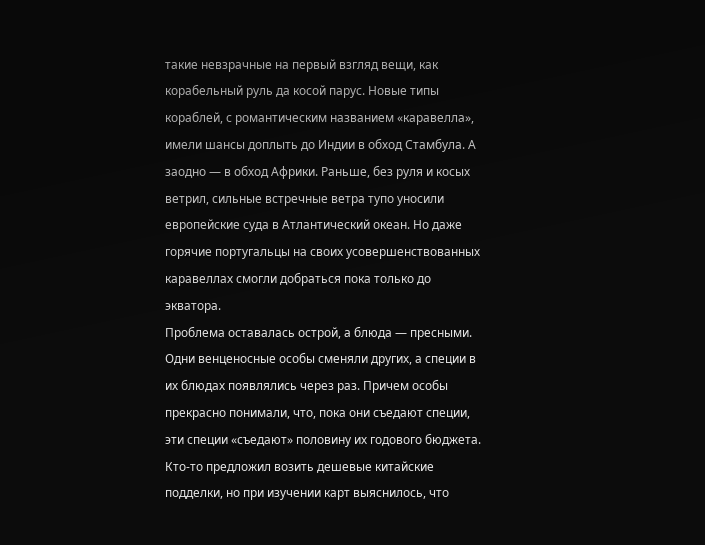такие невзрачные на первый взгляд вещи, как корабельный руль да косой парус. Новые типы кораблей, с романтическим названием «каравелла», имели шансы доплыть до Индии в обход Стамбула. А заодно — в обход Африки. Раньше, без руля и косых ветрил, сильные встречные ветра тупо уносили европейские суда в Атлантический океан. Но даже горячие португальцы на своих усовершенствованных каравеллах смогли добраться пока только до экватора.
Проблема оставалась острой, а блюда — пресными. Одни венценосные особы сменяли других, а специи в их блюдах появлялись через раз. Причем особы прекрасно понимали, что, пока они съедают специи, эти специи «съедают» половину их годового бюджета. Кто-то предложил возить дешевые китайские подделки, но при изучении карт выяснилось, что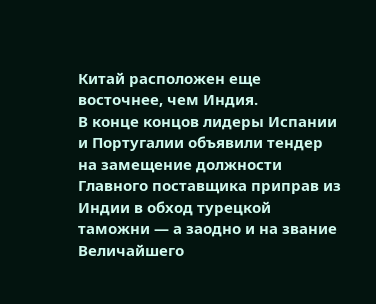Китай расположен еще восточнее, чем Индия.
В конце концов лидеры Испании и Португалии объявили тендер на замещение должности Главного поставщика приправ из Индии в обход турецкой таможни — а заодно и на звание Величайшего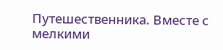Путешественника. Вместе с мелкими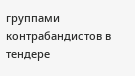группами контрабандистов в тендере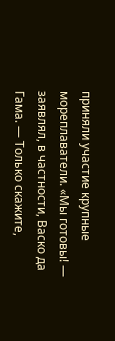приняли участие крупные мореплаватели. «Мы готовы! — заявлял, в частности, Васко да Гама. — Только скажите,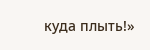куда плыть!»